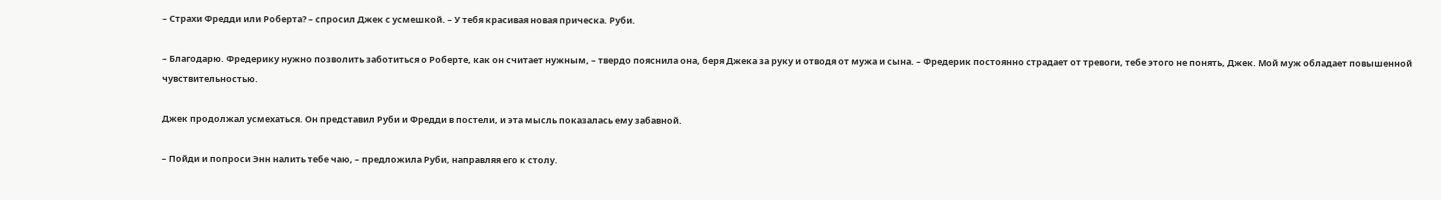– Страхи Фредди или Роберта? – спросил Джек с усмешкой. – У тебя красивая новая прическа. Руби.

– Благодарю. Фредерику нужно позволить заботиться о Роберте, как он считает нужным, – твердо пояснила она, беря Джека за руку и отводя от мужа и сына. – Фредерик постоянно страдает от тревоги, тебе этого не понять, Джек. Мой муж обладает повышенной чувствительностью.

Джек продолжал усмехаться. Он представил Руби и Фредди в постели, и эта мысль показалась ему забавной.

– Пойди и попроси Энн налить тебе чаю, – предложила Руби, направляя его к столу.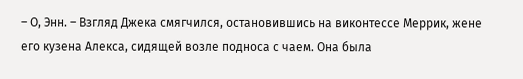– О, Энн. – Взгляд Джека смягчился, остановившись на виконтессе Меррик, жене его кузена Алекса, сидящей возле подноса с чаем. Она была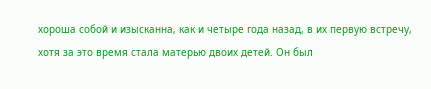хороша собой и изысканна, как и четыре года назад, в их первую встречу, хотя за это время стала матерью двоих детей. Он был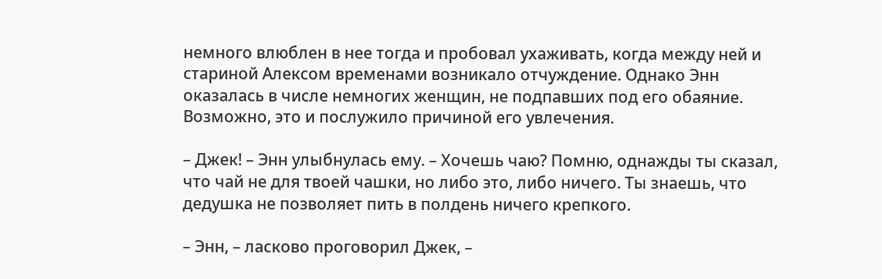немного влюблен в нее тогда и пробовал ухаживать, когда между ней и стариной Алексом временами возникало отчуждение. Однако Энн оказалась в числе немногих женщин, не подпавших под его обаяние. Возможно, это и послужило причиной его увлечения.

– Джек! – Энн улыбнулась ему. – Хочешь чаю? Помню, однажды ты сказал, что чай не для твоей чашки, но либо это, либо ничего. Ты знаешь, что дедушка не позволяет пить в полдень ничего крепкого.

– Энн, – ласково проговорил Джек, –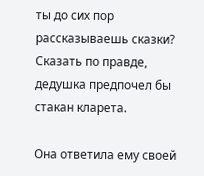ты до сих пор рассказываешь сказки? Сказать по правде, дедушка предпочел бы стакан кларета.

Она ответила ему своей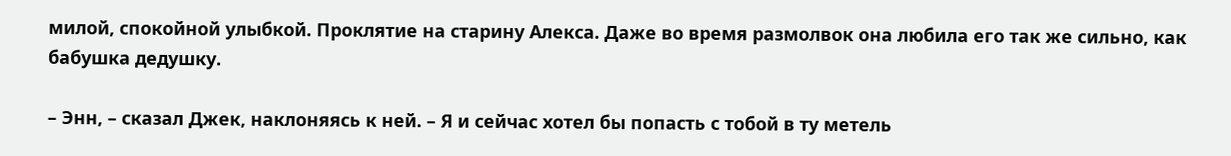милой, спокойной улыбкой. Проклятие на старину Алекса. Даже во время размолвок она любила его так же сильно, как бабушка дедушку.

– Энн, – сказал Джек, наклоняясь к ней. – Я и сейчас хотел бы попасть с тобой в ту метель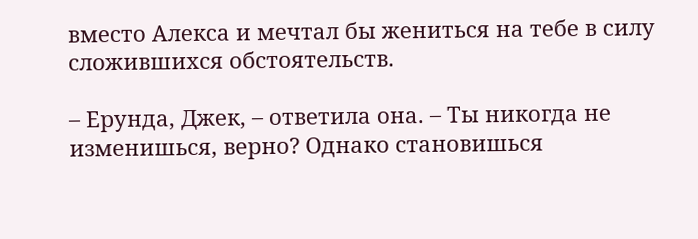вместо Алекса и мечтал бы жениться на тебе в силу сложившихся обстоятельств.

– Ерунда, Джек, – ответила она. – Ты никогда не изменишься, верно? Однако становишься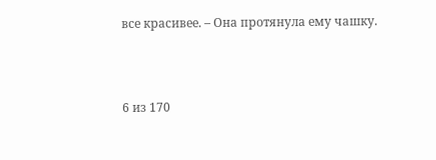все красивее. – Она протянула ему чашку.



6 из 170